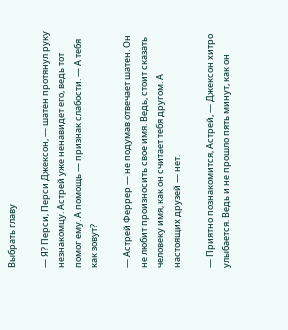Выбрать главу

— Я? Перси, Перси Джексон, — шатен протянул руку незнакомцу. Астрей уже ненавидет его, ведь тот помог ему. А помощь — признак слабости. — А тебя как зовут?

— Астрей Феррер — не подумав отвечает шатен. Он не любит произносить свое имя. Ведь, стоит сказать человеку имя, как он считает тебя другом. А настоящих друзей — нет.

— Приятно познакомится, Астрей, — Джексон хитро улыбается. Ведь и не прошло пять минут, как он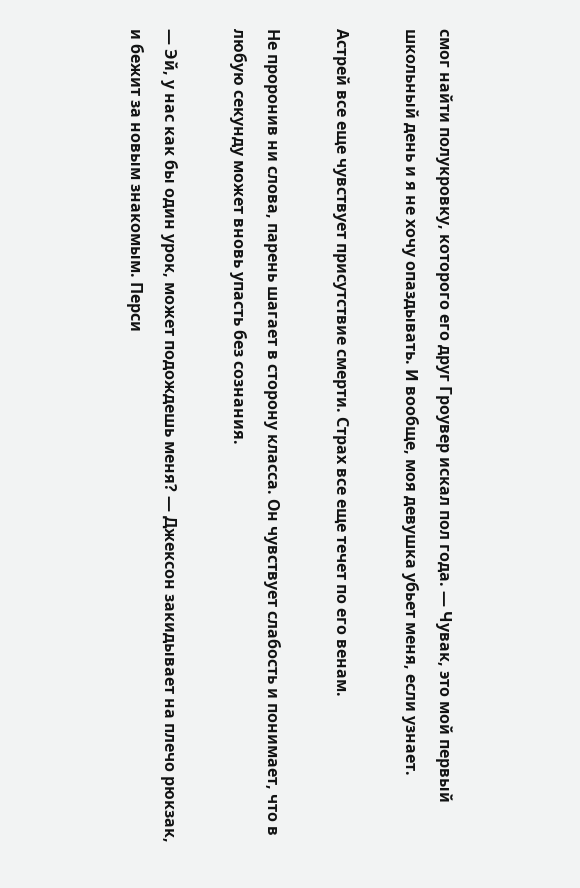смог найти полукровку, которого его друг Гроувер искал пол года. — Чувак, это мой первый школьный день и я не хочу опаздывать. И вообще, моя девушка убьет меня, если узнает.

Астрей все еще чувствует присутствие смерти. Страх все еще течет по его венам.

Не проронив ни слова, парень шагает в сторону класса. Он чувствует слабость и понимает, что в любую секунду может вновь упасть без сознания.

— Эй, у нас как бы один урок, может подождешь меня? — Джексон закидывает на плечо рюкзак, и бежит за новым знакомым. Перси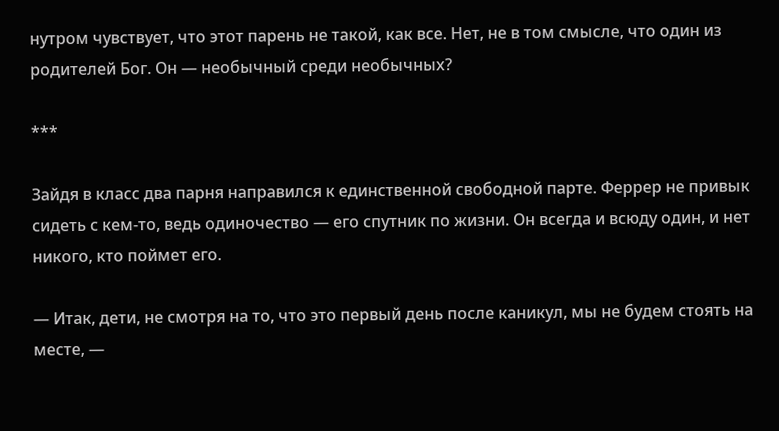нутром чувствует, что этот парень не такой, как все. Нет, не в том смысле, что один из родителей Бог. Он — необычный среди необычных?

***

Зайдя в класс два парня направился к единственной свободной парте. Феррер не привык сидеть с кем-то, ведь одиночество — его спутник по жизни. Он всегда и всюду один, и нет никого, кто поймет его.

— Итак, дети, не смотря на то, что это первый день после каникул, мы не будем стоять на месте, —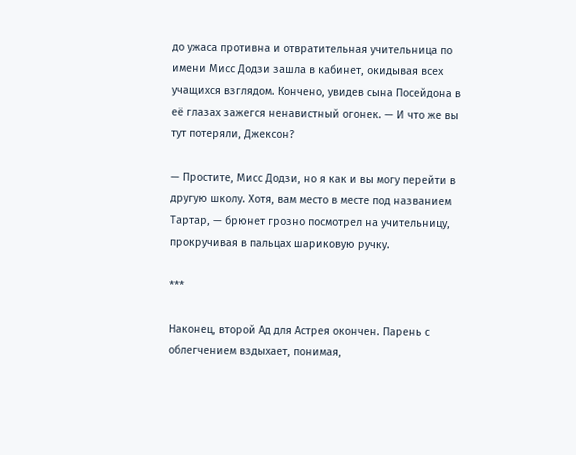до ужаса противна и отвратительная учительница по имени Мисс Додзи зашла в кабинет, окидывая всех учащихся взглядом. Кончено, увидев сына Посейдона в её глазах зажегся ненавистный огонек. — И что же вы тут потеряли, Джексон?

— Простите, Мисс Додзи, но я как и вы могу перейти в другую школу. Хотя, вам место в месте под названием Тартар, — брюнет грозно посмотрел на учительницу, прокручивая в пальцах шариковую ручку.

***

Наконец, второй Ад для Астрея окончен. Парень с облегчением вздыхает, понимая,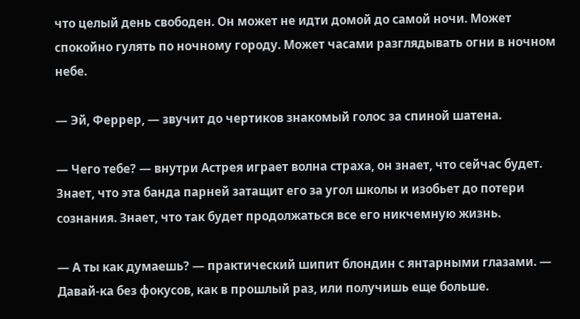что целый день свободен. Он может не идти домой до самой ночи. Может спокойно гулять по ночному городу. Может часами разглядывать огни в ночном небе.

— Эй, Феррер, — звучит до чертиков знакомый голос за спиной шатена.

— Чего тебе? — внутри Астрея играет волна страха, он знает, что сейчас будет. Знает, что эта банда парней затащит его за угол школы и изобьет до потери сознания. Знает, что так будет продолжаться все его никчемную жизнь.

— А ты как думаешь? — практический шипит блондин с янтарными глазами. — Давай-ка без фокусов, как в прошлый раз, или получишь еще больше.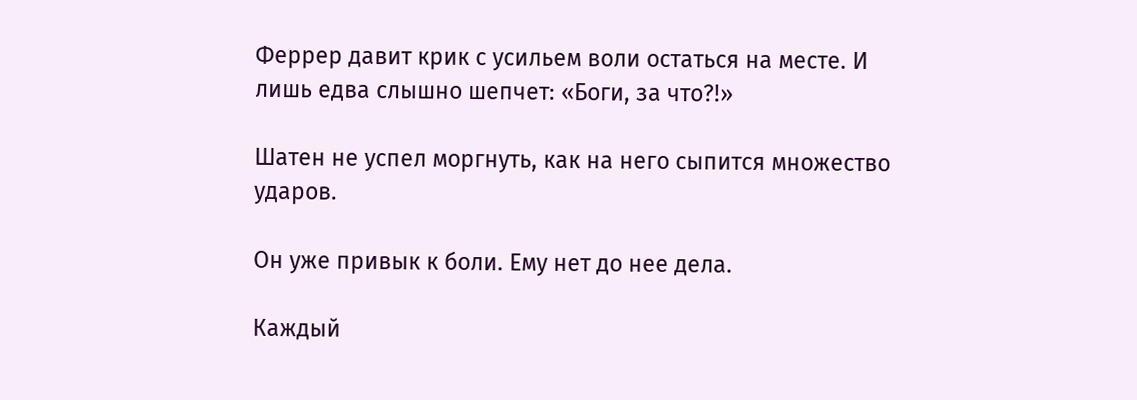Феррер давит крик с усильем воли остаться на месте. И лишь едва слышно шепчет: «Боги, за что?!»

Шатен не успел моргнуть, как на него сыпится множество ударов.

Он уже привык к боли. Ему нет до нее дела.

Каждый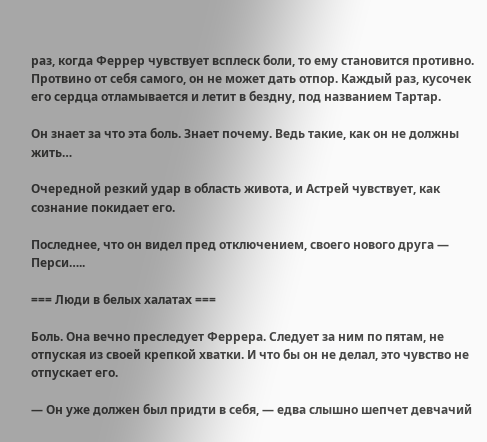раз, когда Феррер чувствует всплеск боли, то ему становится противно. Протвино от себя самого, он не может дать отпор. Каждый раз, кусочек его сердца отламывается и летит в бездну, под названием Тартар.

Он знает за что эта боль. Знает почему. Ведь такие, как он не должны жить…

Очередной резкий удар в область живота, и Астрей чувствует, как сознание покидает его.

Последнее, что он видел пред отключением, своего нового друга — Перси…..

=== Люди в белых халатах ===

Боль. Она вечно преследует Феррера. Следует за ним по пятам, не отпуская из своей крепкой хватки. И что бы он не делал, это чувство не отпускает его.

— Он уже должен был придти в себя, — едва слышно шепчет девчачий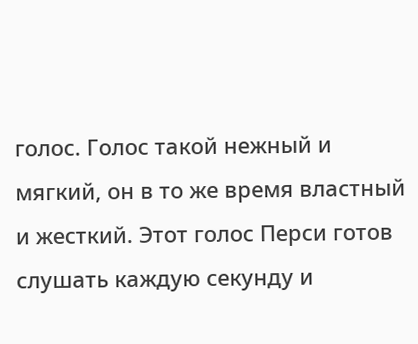голос. Голос такой нежный и мягкий, он в то же время властный и жесткий. Этот голос Перси готов слушать каждую секунду и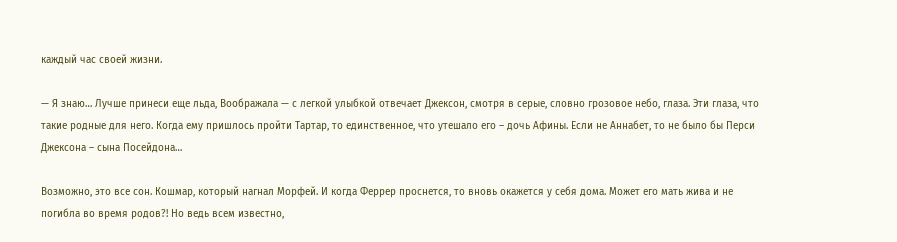каждый час своей жизни.

— Я знаю… Лучше принеси еще льда, Воображала — с легкой улыбкой отвечает Джексон, смотря в серые, словно грозовое небо, глаза. Эти глаза, что такие родные для него. Когда ему пришлось пройти Тартар, то единственное, что утешало его – дочь Афины. Если не Аннабет, то не было бы Перси Джексона – сына Посейдона…

Возможно, это все сон. Кошмар, который нагнал Морфей. И когда Феррер проснется, то вновь окажется у себя дома. Может его мать жива и не погибла во время родов?! Но ведь всем известно,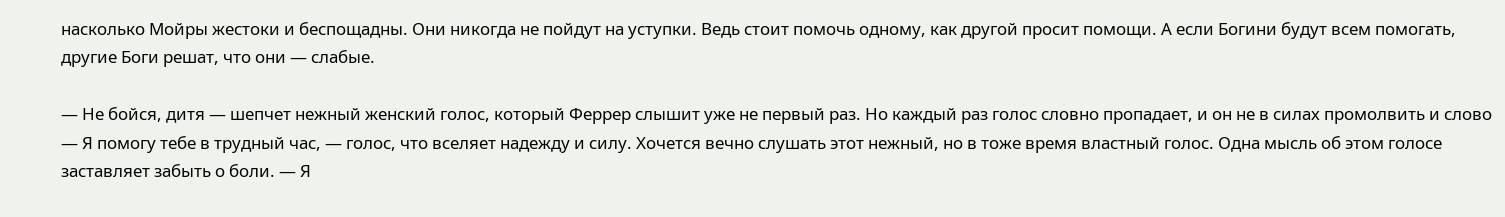насколько Мойры жестоки и беспощадны. Они никогда не пойдут на уступки. Ведь стоит помочь одному, как другой просит помощи. А если Богини будут всем помогать, другие Боги решат, что они — слабые.

— Не бойся, дитя — шепчет нежный женский голос, который Феррер слышит уже не первый раз. Но каждый раз голос словно пропадает, и он не в силах промолвить и слово — Я помогу тебе в трудный час, — голос, что вселяет надежду и силу. Хочется вечно слушать этот нежный, но в тоже время властный голос. Одна мысль об этом голосе заставляет забыть о боли. — Я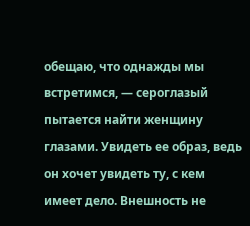обещаю, что однажды мы встретимся, — сероглазый пытается найти женщину глазами. Увидеть ее образ, ведь он хочет увидеть ту, с кем имеет дело. Внешность не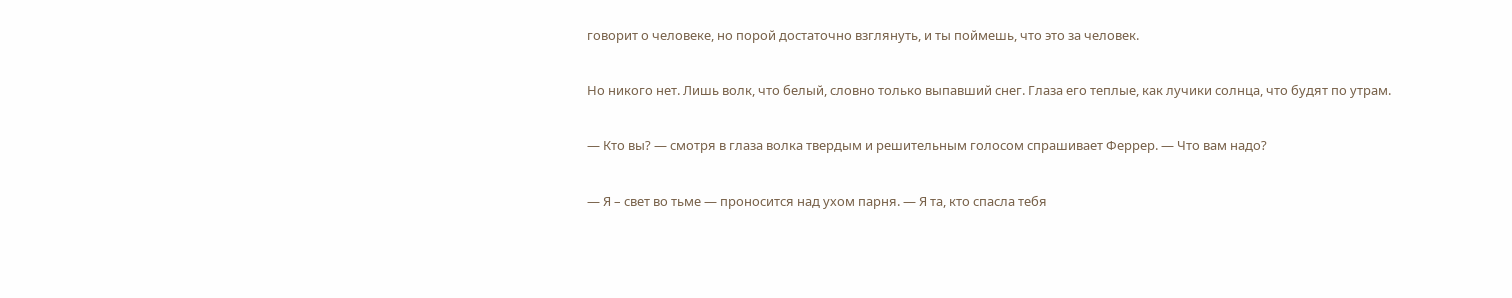говорит о человеке, но порой достаточно взглянуть, и ты поймешь, что это за человек.

Но никого нет. Лишь волк, что белый, словно только выпавший снег. Глаза его теплые, как лучики солнца, что будят по утрам.

— Кто вы? — смотря в глаза волка твердым и решительным голосом спрашивает Феррер. — Что вам надо?

— Я – свет во тьме — проносится над ухом парня. — Я та, кто спасла тебя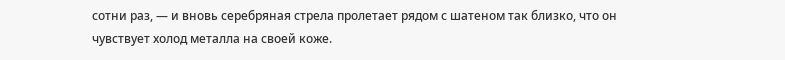сотни раз, — и вновь серебряная стрела пролетает рядом с шатеном так близко, что он чувствует холод металла на своей коже.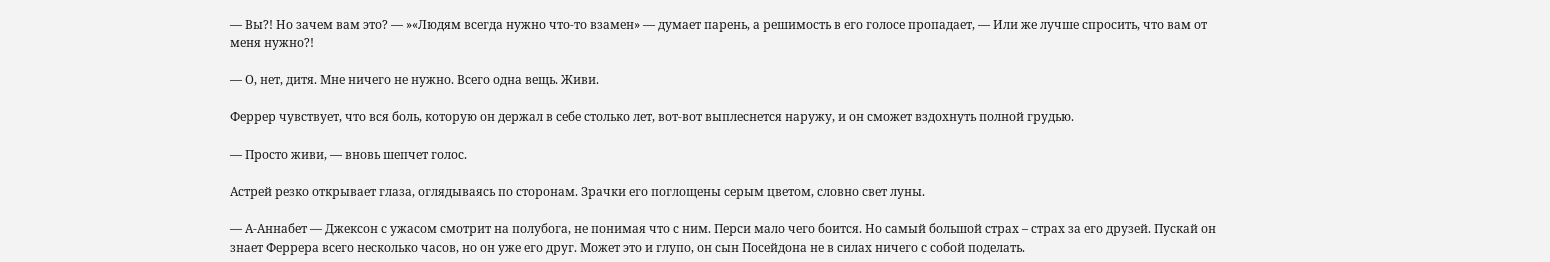— Вы?! Но зачем вам это? — »«Людям всегда нужно что-то взамен» — думает парень, а решимость в его голосе пропадает, — Или же лучше спросить, что вам от меня нужно?!

— О, нет, дитя. Мне ничего не нужно. Всего одна вещь. Живи.

Феррер чувствует, что вся боль, которую он держал в себе столько лет, вот-вот выплеснется наружу, и он сможет вздохнуть полной грудью.

— Просто живи, — вновь шепчет голос.

Астрей резко открывает глаза, оглядываясь по сторонам. Зрачки его поглощены серым цветом, словно свет луны.

— А-Аннабет — Джексон с ужасом смотрит на полубога, не понимая что с ним. Перси мало чего боится. Но самый большой страх – страх за его друзей. Пускай он знает Феррера всего несколько часов, но он уже его друг. Может это и глупо, он сын Посейдона не в силах ничего с собой поделать.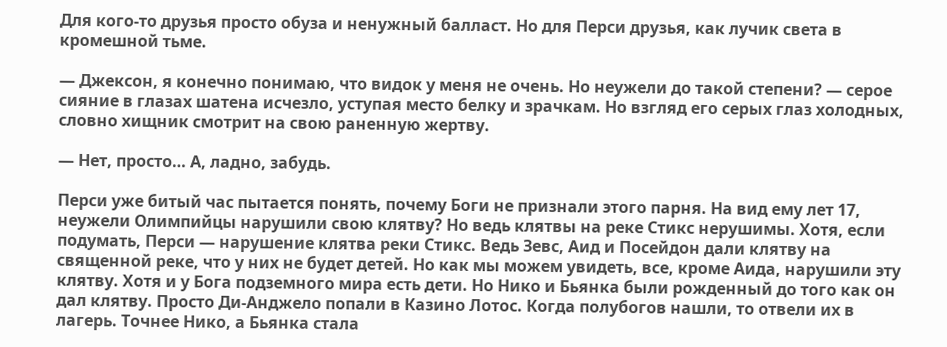Для кого-то друзья просто обуза и ненужный балласт. Но для Перси друзья, как лучик света в кромешной тьме.

— Джексон, я конечно понимаю, что видок у меня не очень. Но неужели до такой степени? — серое сияние в глазах шатена исчезло, уступая место белку и зрачкам. Но взгляд его серых глаз холодных, словно хищник смотрит на свою раненную жертву.

— Нет, просто… А, ладно, забудь.

Перси уже битый час пытается понять, почему Боги не признали этого парня. На вид ему лет 17, неужели Олимпийцы нарушили свою клятву? Но ведь клятвы на реке Стикс нерушимы. Хотя, если подумать, Перси — нарушение клятва реки Стикс. Ведь Зевс, Аид и Посейдон дали клятву на священной реке, что у них не будет детей. Но как мы можем увидеть, все, кроме Аида, нарушили эту клятву. Хотя и у Бога подземного мира есть дети. Но Нико и Бьянка были рожденный до того как он дал клятву. Просто Ди-Анджело попали в Казино Лотос. Когда полубогов нашли, то отвели их в лагерь. Точнее Нико, а Бьянка стала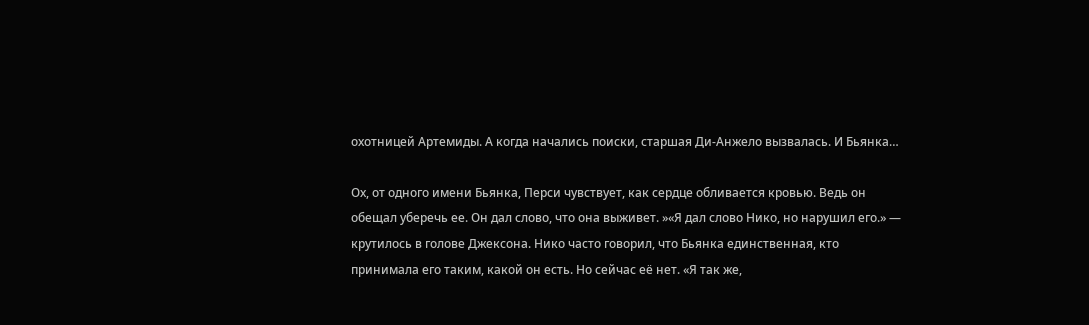охотницей Артемиды. А когда начались поиски, старшая Ди-Анжело вызвалась. И Бьянка…

Ох, от одного имени Бьянка, Перси чувствует, как сердце обливается кровью. Ведь он обещал уберечь ее. Он дал слово, что она выживет. »«Я дал слово Нико, но нарушил его.» — крутилось в голове Джексона. Нико часто говорил, что Бьянка единственная, кто принимала его таким, какой он есть. Но сейчас её нет. «Я так же,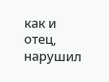как и отец, нарушил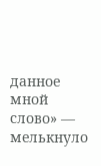данное мной слово» — мелькнуло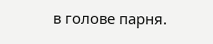в голове парня.